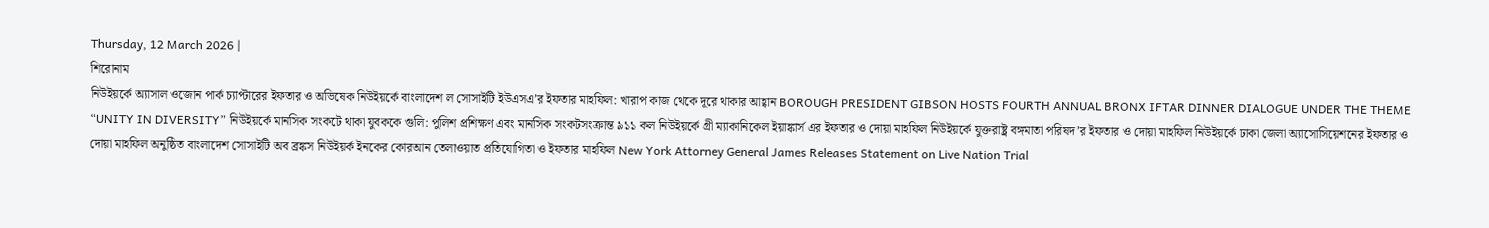Thursday, 12 March 2026 |
শিরোনাম
নিউইয়র্কে অ্যাসাল ওজোন পার্ক চ্যাপ্টারের ইফতার ও অভিষেক নিউইয়র্কে বাংলাদেশ ল সোসাইটি ইউএসএ’র ইফতার মাহফিল: খারাপ কাজ থেকে দূরে থাকার আহ্বান BOROUGH PRESIDENT GIBSON HOSTS FOURTH ANNUAL BRONX IFTAR DINNER DIALOGUE UNDER THE THEME “UNITY IN DIVERSITY” নিউইয়র্কে মানসিক সংকটে থাকা যুবককে গুলি: পুলিশ প্রশিক্ষণ এবং মানসিক সংকটসংক্রান্ত ৯১১ কল নিউইয়র্কে গ্রী ম্যাকানিকেল ইয়াঙ্কার্স এর ইফতার ও দোয়া মাহফিল নিউইয়র্কে যুক্তরাষ্ট্র বঙ্গমাতা পরিষদ’র ইফতার ও দোয়া মাহফিল নিউইয়র্কে ঢাকা জেলা অ্যাসোসিয়েশনের ইফতার ও দোয়া মাহফিল অনুষ্ঠিত বাংলাদেশ সোসাইটি অব ব্রঙ্কস নিউইয়র্ক ইনকের কোরআন তেলাওয়াত প্রতিযোগিতা ও ইফতার মাহফিল New York Attorney General James Releases Statement on Live Nation Trial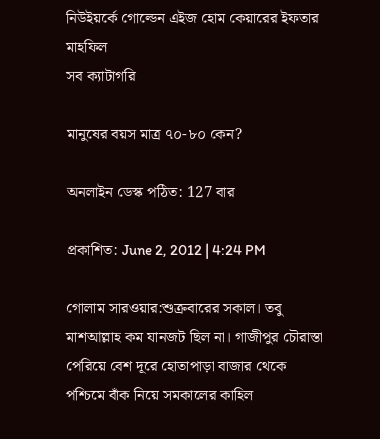নিউইয়র্কে গোল্ডেন এইজ হোম কেয়ারের ইফতার মাহফিল
সব ক্যাটাগরি

মানুষের বয়স মাত্র ৭০-৮০ কেন?

অনলাইন ডেস্ক পঠিত: 127 বার

প্রকাশিত: June 2, 2012 | 4:24 PM

গোলাম সারওয়ার:শুক্রবারের সকাল। তবু মাশআল্লাহ কম যানজট ছিল না। গাজীপুর চৌরাস্তা পেরিয়ে বেশ দূরে হোতাপাড়া বাজার থেকে পশ্চিমে বাঁক নিয়ে সমকালের কাহিল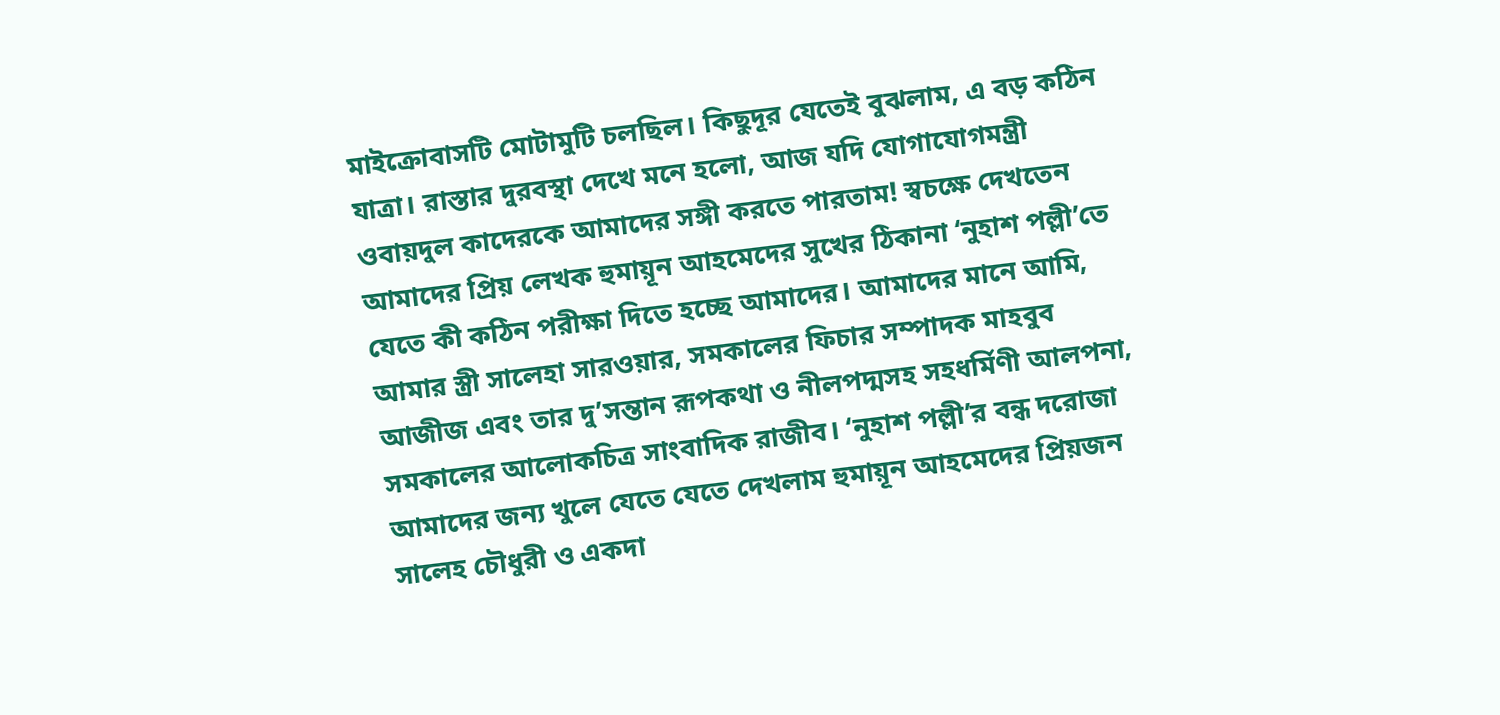মাইক্রোবাসটি মোটামুটি চলছিল। কিছুদূর যেতেই বুঝলাম, এ বড় কঠিন যাত্রা। রাস্তার দুরবস্থা দেখে মনে হলো, আজ যদি যোগাযোগমন্ত্রী ওবায়দুল কাদেরকে আমাদের সঙ্গী করতে পারতাম! স্বচক্ষে দেখতেন আমাদের প্রিয় লেখক হুমায়ূন আহমেদের সুখের ঠিকানা ‘নুহাশ পল্লী’তে যেতে কী কঠিন পরীক্ষা দিতে হচ্ছে আমাদের। আমাদের মানে আমি, আমার স্ত্রী সালেহা সারওয়ার, সমকালের ফিচার সম্পাদক মাহবুব আজীজ এবং তার দু’সন্তান রূপকথা ও নীলপদ্মসহ সহধর্মিণী আলপনা, সমকালের আলোকচিত্র সাংবাদিক রাজীব। ‘নুহাশ পল্লী’র বন্ধ দরোজা আমাদের জন্য খুলে যেতে যেতে দেখলাম হুমায়ূন আহমেদের প্রিয়জন সালেহ চৌধুরী ও একদা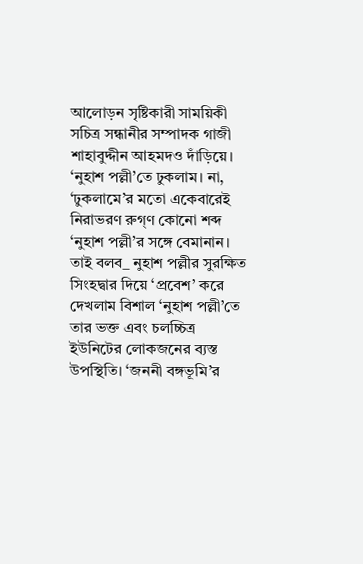আলোড়ন সৃষ্টিকারী সাময়িকী সচিত্র সন্ধানীর সম্পাদক গাজী শাহাবুদ্দীন আহমদও দাঁড়িয়ে। ‘নুহাশ পল্লী’তে ঢুকলাম। না, ‘ঢুকলামে’র মতো একেবারেই নিরাভরণ রুগ্ণ কোনো শব্দ ‘নুহাশ পল্লী’র সঙ্গে বেমানান। তাই বলব_ নুহাশ পল্লীর সুরক্ষিত সিংহদ্বার দিয়ে ‘প্রবেশ’ করে দেখলাম বিশাল ‘নুহাশ পল্লী’তে তার ভক্ত এবং চলচ্চিত্র ইউনিটের লোকজনের ব্যস্ত উপস্থিতি। ‘জননী বঙ্গভূমি’র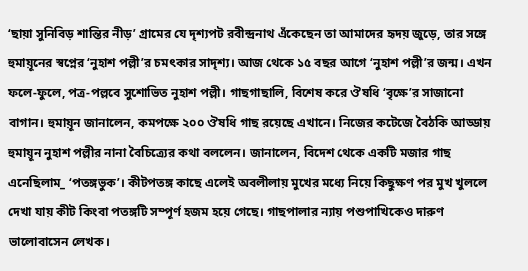‘ছায়া সুনিবিড় শান্তির নীড়’ গ্রামের যে দৃশ্যপট রবীন্দ্রনাথ এঁকেছেন তা আমাদের হৃদয় জুড়ে, তার সঙ্গে হুমায়ূনের স্বপ্নের ‘নুহাশ পল্লী’র চমৎকার সাদৃশ্য। আজ থেকে ১৫ বছর আগে ‘নুহাশ পল্লী’র জন্ম। এখন ফলে-ফুলে, পত্র-পল্লবে সুশোভিত নুহাশ পল্লী। গাছগাছালি, বিশেষ করে ঔষধি ‘বৃক্ষে’র সাজানো বাগান। হুমায়ূন জানালেন, কমপক্ষে ২০০ ঔষধি গাছ রয়েছে এখানে। নিজের কটেজে বৈঠকি আড্ডায় হুমায়ূন নুহাশ পল্লীর নানা বৈচিত্র্যের কথা বললেন। জানালেন, বিদেশ থেকে একটি মজার গাছ এনেছিলাম_ ‘পতঙ্গভুক’। কীটপতঙ্গ কাছে এলেই অবলীলায় মুখের মধ্যে নিয়ে কিছুক্ষণ পর মুখ খুললে দেখা যায় কীট কিংবা পতঙ্গটি সম্পূর্ণ হজম হয়ে গেছে। গাছপালার ন্যায় পশুপাখিকেও দারুণ ভালোবাসেন লেখক।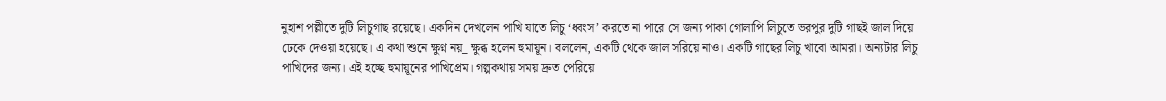নুহাশ পল্লীতে দুটি লিচুগাছ রয়েছে। একদিন দেখলেন পাখি যাতে লিচু ‘ধ্বংস’ করতে না পারে সে জন্য পাকা গোলাপি লিচুতে ভরপুর দুটি গাছই জাল দিয়ে ঢেকে দেওয়া হয়েছে। এ কথা শুনে ক্ষুণ্ন নয়_ ক্ষুব্ধ হলেন হুমায়ূন। বললেন, একটি থেকে জাল সরিয়ে নাও। একটি গাছের লিচু খাবো আমরা। অন্যটার লিচু পাখিদের জন্য। এই হচ্ছে হুমায়ূনের পাখিপ্রেম। গল্পকথায় সময় দ্রুত পেরিয়ে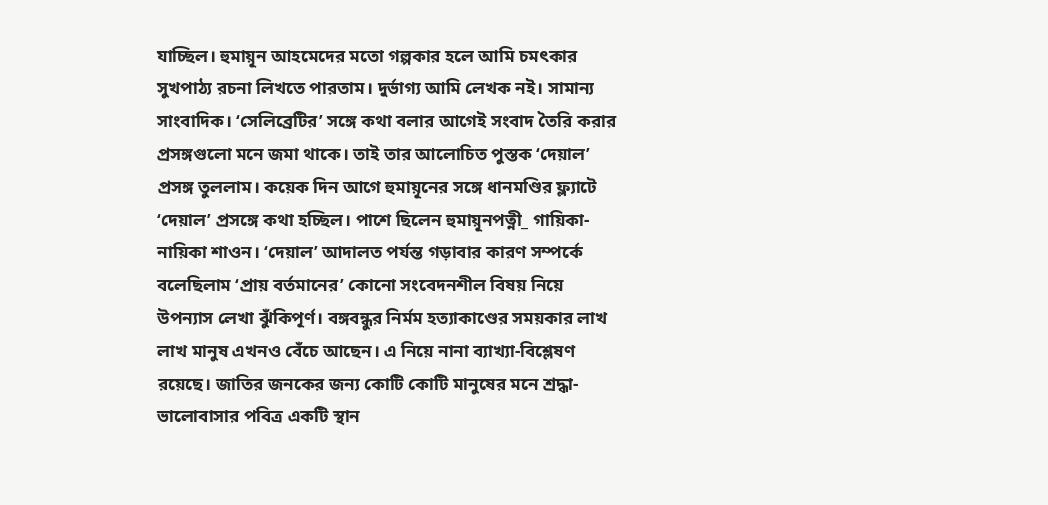যাচ্ছিল। হুমায়ূন আহমেদের মতো গল্পকার হলে আমি চমৎকার সুখপাঠ্য রচনা লিখতে পারতাম। দুর্ভাগ্য আমি লেখক নই। সামান্য সাংবাদিক। ‘সেলিব্রেটির’ সঙ্গে কথা বলার আগেই সংবাদ তৈরি করার প্রসঙ্গগুলো মনে জমা থাকে। তাই তার আলোচিত পুস্তক ‘দেয়াল’ প্রসঙ্গ তুললাম। কয়েক দিন আগে হুমায়ূনের সঙ্গে ধানমণ্ডির ফ্ল্যাটে ‘দেয়াল’ প্রসঙ্গে কথা হচ্ছিল। পাশে ছিলেন হুমায়ূনপত্নী_ গায়িকা-নায়িকা শাওন। ‘দেয়াল’ আদালত পর্যন্ত গড়াবার কারণ সম্পর্কে বলেছিলাম ‘প্রায় বর্তমানের’ কোনো সংবেদনশীল বিষয় নিয়ে উপন্যাস লেখা ঝুঁকিপূর্ণ। বঙ্গবন্ধুর নির্মম হত্যাকাণ্ডের সময়কার লাখ লাখ মানুষ এখনও বেঁচে আছেন। এ নিয়ে নানা ব্যাখ্যা-বিশ্লেষণ রয়েছে। জাতির জনকের জন্য কোটি কোটি মানুষের মনে শ্রদ্ধা-ভালোবাসার পবিত্র একটি স্থান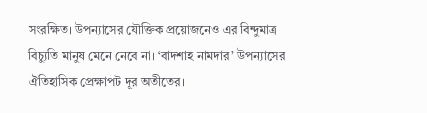সংরক্ষিত। উপন্যাসের যৌক্তিক প্রয়োজনেও এর বিন্দুমাত্র বিচ্যুতি মানুষ মেনে নেবে না। ‘বাদশাহ নামদার’ উপন্যাসের ঐতিহাসিক প্রেক্ষাপট দূর অতীতের।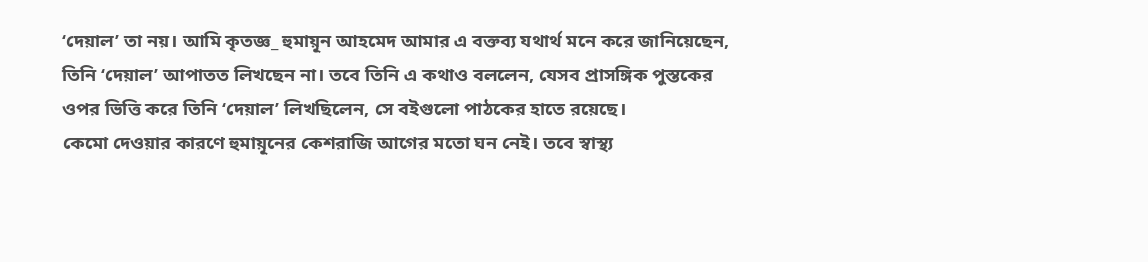‘দেয়াল’ তা নয়। আমি কৃতজ্ঞ_ হুমায়ূন আহমেদ আমার এ বক্তব্য যথার্থ মনে করে জানিয়েছেন, তিনি ‘দেয়াল’ আপাতত লিখছেন না। তবে তিনি এ কথাও বললেন, যেসব প্রাসঙ্গিক পুস্তকের ওপর ভিত্তি করে তিনি ‘দেয়াল’ লিখছিলেন, সে বইগুলো পাঠকের হাতে রয়েছে।
কেমো দেওয়ার কারণে হুমায়ূনের কেশরাজি আগের মতো ঘন নেই। তবে স্বাস্থ্য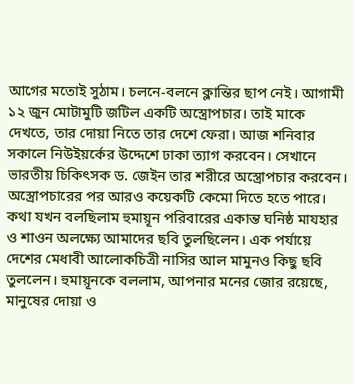আগের মতোই সুঠাম। চলনে-বলনে ক্লান্তির ছাপ নেই। আগামী ১২ জুন মোটামুটি জটিল একটি অস্ত্রোপচার। তাই মাকে দেখতে, তার দোয়া নিতে তার দেশে ফেরা। আজ শনিবার সকালে নিউইয়র্কের উদ্দেশে ঢাকা ত্যাগ করবেন। সেখানে ভারতীয় চিকিৎসক ড. জেইন তার শরীরে অস্ত্রোপচার করবেন। অস্ত্রোপচারের পর আরও কয়েকটি কেমো দিতে হতে পারে। কথা যখন বলছিলাম হুমায়ূন পরিবারের একান্ত ঘনিষ্ঠ মাযহার ও শাওন অলক্ষ্যে আমাদের ছবি তুলছিলেন। এক পর্যায়ে দেশের মেধাবী আলোকচিত্রী নাসির আল মামুনও কিছু ছবি তুললেন। হুমায়ূনকে বললাম, আপনার মনের জোর রয়েছে, মানুষের দোয়া ও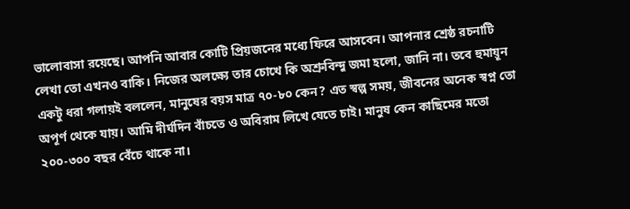ভালোবাসা রয়েছে। আপনি আবার কোটি প্রিয়জনের মধ্যে ফিরে আসবেন। আপনার শ্রেষ্ঠ রচনাটি লেখা তো এখনও বাকি। নিজের অলক্ষ্যে তার চোখে কি অশ্রুবিন্দু জমা হলো, জানি না। তবে হুমায়ূন একটু ধরা গলায়ই বললেন, মানুষের বয়স মাত্র ৭০-৮০ কেন? এত স্বল্প সময়, জীবনের অনেক স্বপ্ন তো অপূর্ণ থেকে যায়। আমি দীর্ঘদিন বাঁচতে ও অবিরাম লিখে যেতে চাই। মানুষ কেন কাছিমের মতো ২০০-৩০০ বছর বেঁচে থাকে না।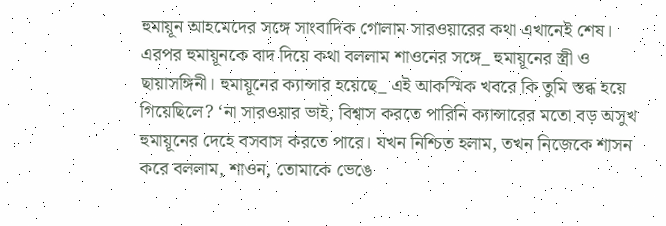হুমায়ূন আহমেদের সঙ্গে সাংবাদিক গোলাম সারওয়ারের কথা এখানেই শেষ। এরপর হুমায়ূনকে বাদ দিয়ে কথা বললাম শাওনের সঙ্গে_ হুমায়ূনের স্ত্রী ও ছায়াসঙ্গিনী। হুমায়ূনের ক্যান্সার হয়েছে_ এই আকস্মিক খবরে কি তুমি স্তব্ধ হয়ে গিয়েছিলে? ‘না সারওয়ার ভাই, বিশ্বাস করতে পারিনি ক্যান্সারের মতো বড় অসুখ হুমায়ূনের দেহে বসবাস করতে পারে। যখন নিশ্চিত হলাম, তখন নিজেকে শাসন করে বললাম, শাওন, তোমাকে ভেঙে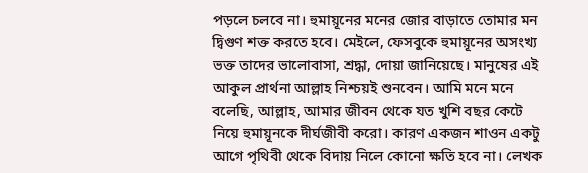পড়লে চলবে না। হুমায়ূনের মনের জোর বাড়াতে তোমার মন দ্বিগুণ শক্ত করতে হবে। মেইলে, ফেসবুকে হুমায়ূনের অসংখ্য ভক্ত তাদের ভালোবাসা, শ্রদ্ধা, দোয়া জানিয়েছে। মানুষের এই আকুল প্রার্থনা আল্লাহ নিশ্চয়ই শুনবেন। আমি মনে মনে বলেছি, আল্লাহ, আমার জীবন থেকে যত খুশি বছর কেটে নিয়ে হুমায়ূনকে দীর্ঘজীবী করো। কারণ একজন শাওন একটু আগে পৃথিবী থেকে বিদায় নিলে কোনো ক্ষতি হবে না। লেখক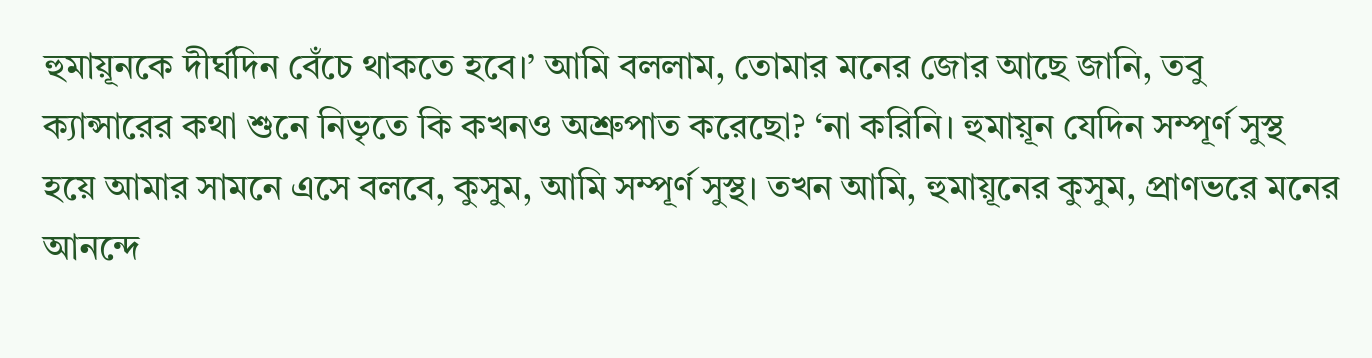হুমায়ূনকে দীর্ঘদিন বেঁচে থাকতে হবে।’ আমি বললাম, তোমার মনের জোর আছে জানি, তবু ক্যান্সারের কথা শুনে নিভৃতে কি কখনও অশ্রুপাত করেছো? ‘না করিনি। হুমায়ূন যেদিন সম্পূর্ণ সুস্থ হয়ে আমার সামনে এসে বলবে, কুসুম, আমি সম্পূর্ণ সুস্থ। তখন আমি, হুমায়ূনের কুসুম, প্রাণভরে মনের আনন্দে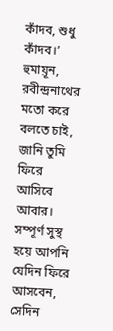কাঁদব, শুধু কাঁদব।’
হুমায়ূন, রবীন্দ্রনাথের মতো করে বলতে চাই, জানি তুমি ফিরে আসিবে আবার। সম্পূর্ণ সুস্থ হয়ে আপনি যেদিন ফিরে আসবেন, সেদিন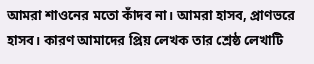আমরা শাওনের মতো কাঁদব না। আমরা হাসব, প্রাণভরে হাসব। কারণ আমাদের প্রিয় লেখক তার শ্রেষ্ঠ লেখাটি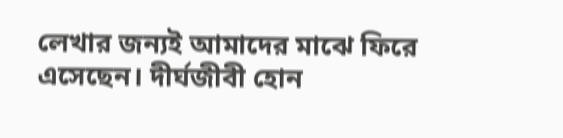লেখার জন্যই আমাদের মাঝে ফিরে এসেছেন। দীর্ঘজীবী হোন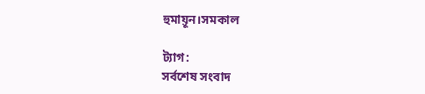হুমায়ূন।সমকাল

ট্যাগ:
সর্বশেষ সংবাদ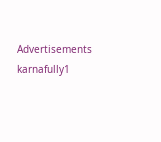Advertisements
karnafully1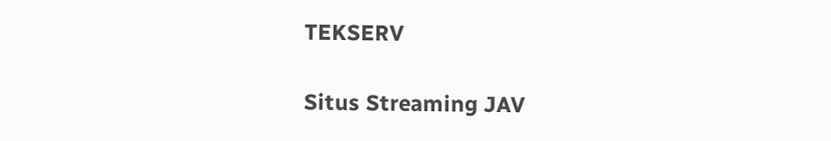TEKSERV

Situs Streaming JAV